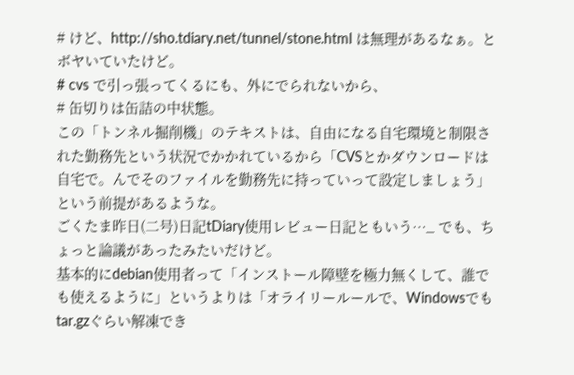# けど、http://sho.tdiary.net/tunnel/stone.html は無理があるなぁ。とボヤいていたけど。
# cvs で引っ張ってくるにも、外にでられないから、
# 缶切りは缶詰の中状態。
この「トンネル掘削機」のテキストは、自由になる自宅環境と制限された勤務先という状況でかかれているから「CVSとかダウンロードは自宅で。んでそのファイルを勤務先に持っていって設定しましょう」という前提があるような。
ごくたま昨日(二号)日記tDiary使用レビュー日記ともいう…_ でも、ちょっと論議があったみたいだけど。
基本的にdebian使用者って「インストール障壁を極力無くして、誰でも使えるように」というよりは「オライリールールで、Windowsでもtar.gzぐらい解凍でき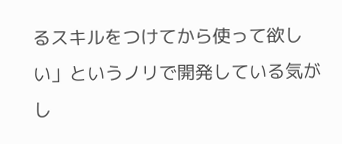るスキルをつけてから使って欲しい」というノリで開発している気がし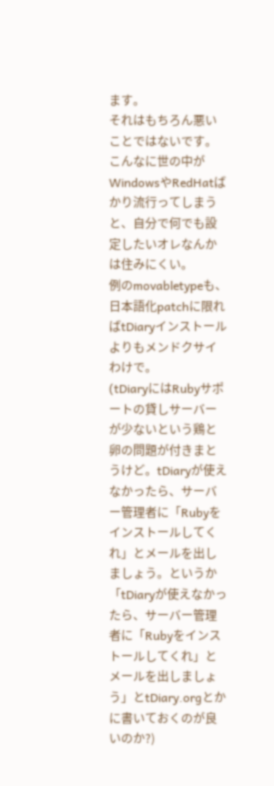ます。
それはもちろん悪いことではないです。
こんなに世の中がWindowsやRedHatばかり流行ってしまうと、自分で何でも設定したいオレなんかは住みにくい。
例のmovabletypeも、日本語化patchに限ればtDiaryインストールよりもメンドクサイわけで。
(tDiaryにはRubyサポートの貸しサーバーが少ないという鶏と卵の問題が付きまとうけど。tDiaryが使えなかったら、サーバー管理者に「Rubyをインストールしてくれ」とメールを出しましょう。というか「tDiaryが使えなかったら、サーバー管理者に「Rubyをインストールしてくれ」とメールを出しましょう」とtDiary.orgとかに書いておくのが良いのか?)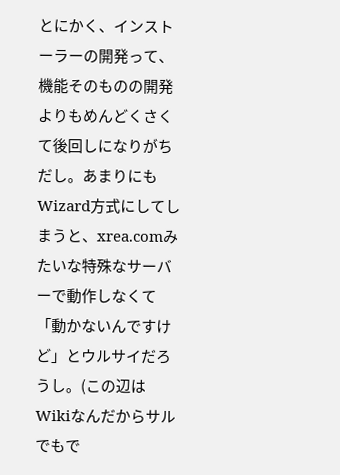とにかく、インストーラーの開発って、機能そのものの開発よりもめんどくさくて後回しになりがちだし。あまりにもWizard方式にしてしまうと、xrea.comみたいな特殊なサーバーで動作しなくて「動かないんですけど」とウルサイだろうし。(この辺はWikiなんだからサルでもで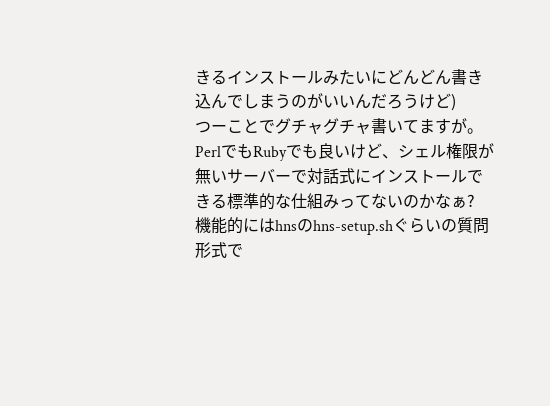きるインストールみたいにどんどん書き込んでしまうのがいいんだろうけど)
つーことでグチャグチャ書いてますが。
PerlでもRubyでも良いけど、シェル権限が無いサーバーで対話式にインストールできる標準的な仕組みってないのかなぁ?
機能的にはhnsのhns-setup.shぐらいの質問形式で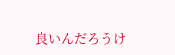良いんだろうけ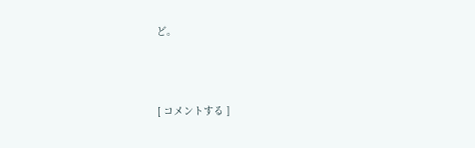ど。



[ コメントする ]